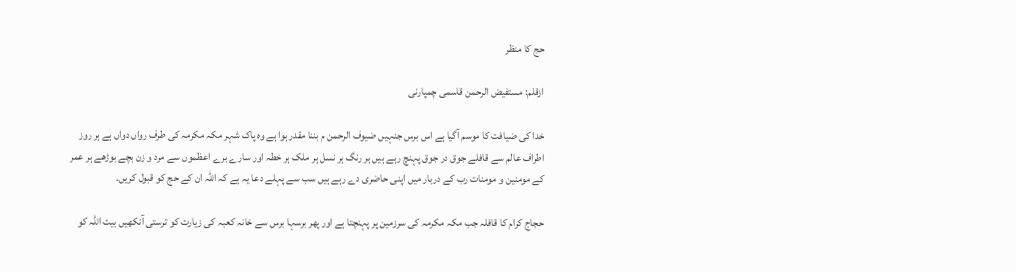حج کا منظر

ازقلم: مستفیض الرحمن قاسمی چمپارنی

خدا کی ضیافت کا موسم آگیا ہے اس برس جنہیں ضیوف الرحمن م بننا مقدر ہوا ہے وہ پاک شہر مکہ مکرمہ کی طرف رواں دواں ہے ہر روز اطراف عالم سے قافلے جوق در جوق پہنچ رہے ہیں ہر رنگ ہر نسل ہر ملک ہر خطہ اور سارے برے اعظموں سے مرد و زن بچے بوڑھے ہر عمر کے مومنین و مومنات رب کے دربار میں اپنی حاضری دے رہے ہیں سب سے پہلے دعا یہ ہے کہ اللہ ان کے حج کو قبول کریں۔

حجاج کرام کا قافلہ جب مکہ مکرمہ کی سرزمین پر پہنچتا ہے اور پھر برسہا برس سے خانہ کعبہ کی زیارت کو ترستی آنکھیں بیت اللہ کو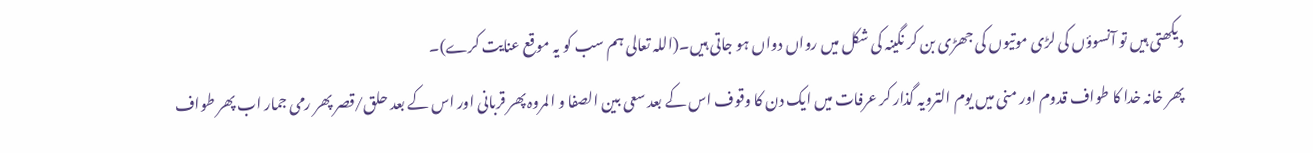دیکھتی ہیں تو آنسوؤں کی لڑی موتیوں کی جھڑی بن کر نگینہ کی شکل میں رواں دواں ہو جاتی ہیں۔(اللہ تعالی ہم سب کو یہ موقع عنایت کرے)۔
پھر خانہ خدا کا طواف قدوم اور منی میں یوم الترویہ گذار کر عرفات میں ایک دن کا وقوف اس کے بعد سعی بین الصفا و المروہ پھر قربانی اور اس کے بعد حلق/قصر پھر رمی جمار اب پھر طواف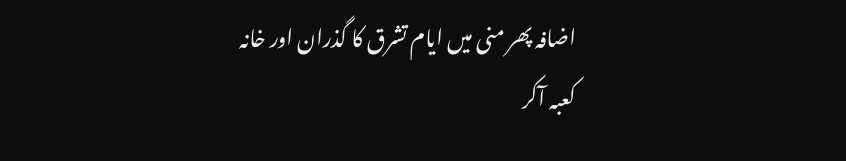اضافہ پھر منی میں ایام تشرق کا گذران اور خانہ کعبہ آکر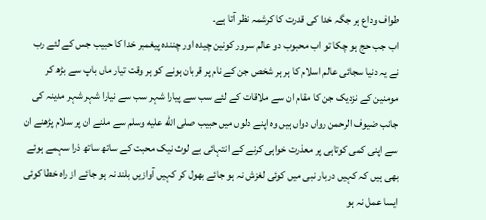طواف وداع ہر جگہ خدا کی قدرت کا کرشمہ نظر آتا ہے۔
اب جب حج ہو چکا تو اب محبوب دو عالم سرور کونین چیدہ اور چنندہ پیغمبر خدا کا حبیب جس کے لئے رب نے یہ دنیا سجائی عالم اسلام کا ہر ہر شخص جن کے نام پر قربان ہونے کو ہر وقت تیار ماں باپ سے بڑھ کر مومنین کے نزدیک جن کا مقام ان سے ملاقات کے لئے سب سے پیارا شہر سب سے نیارا شہر شہر مدینہ کی جانب ضیوف الرحمن رواں دواں ہیں وہ اپنے دلوں میں حبیب صلى الله عليه وسلم سے ملنے ان پر سلام پڑھنے ان سے اپنی کمی کوتاہی پر معذرت خواہی کرنے کے انتہائی بے لوث نیک محبت کے ساتھ ساتھ ذرا سہمے ہوئے بھی ہیں کہ کہیں دربار نبی میں کوئی لغزش نہ ہو جائے بھول کر کہیں آوازیں بلند نہ ہو جائے از راہ خطا کوئی ایسا عمل نہ ہو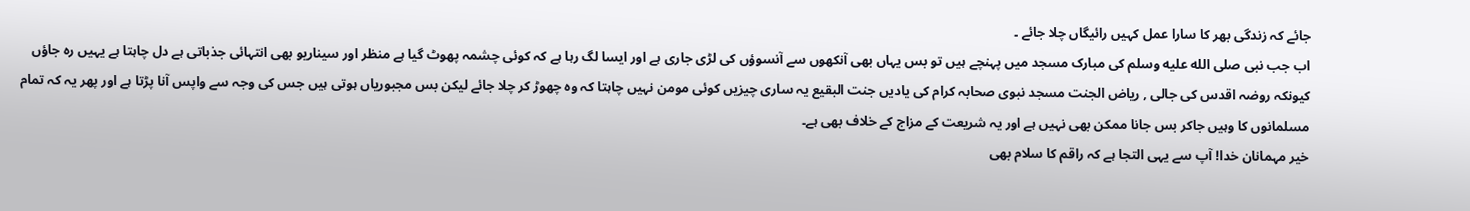جائے کہ زندگی بھر کا سارا عمل کہیں رائیگاں چلا جائے ۔
اب جب نبی صلى الله عليه وسلم کی مبارک مسجد میں پہنچے ہیں تو بس یہاں بھی آنکھوں سے آنسوؤں کی لڑی جاری ہے اور ایسا لگ رہا ہے کہ کوئی چشمہ پھوٹ گیا ہے منظر اور سیناریو بھی انتہائی جذباتی ہے دل چاہتا ہے یہیں رہ جاؤں کیونکہ روضہ اقدس کی جالی , ریاض الجنت مسجد نبوی صحابہ کرام کی یادیں جنت البقیع یہ ساری چیزیں کوئی مومن نہیں چاہتا کہ وہ چھوڑ کر چلا جائے لیکن بس مجبوریاں ہوتی ہیں جس کی وجہ سے واپس آنا پڑتا ہے اور پھر یہ کہ تمام مسلمانوں کا وہیں جاکر بس جانا ممکن بھی نہیں ہے اور یہ شریعت کے مزاج کے خلاف بھی ہے۔
خیر مہمانان خدا! آپ سے یہی التجا ہے کہ راقم کا سلام بھی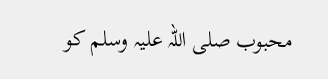محبوب صلی اللہ علیہ وسلم کو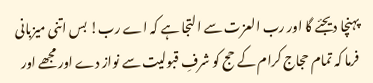پہنچا دیجئے گا اور رب العزت سے التجا ہے کہ اے رب! بس اتنی میزبانی فرما کہ تمام حجاج کرام کے حج کو شرفِ قبولیت سے نواز دے اور مجھے اور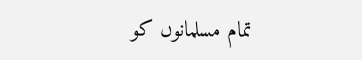تمام مسلمانوں کو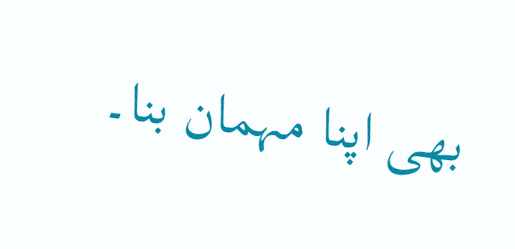بھی اپنا مہمان بنا۔